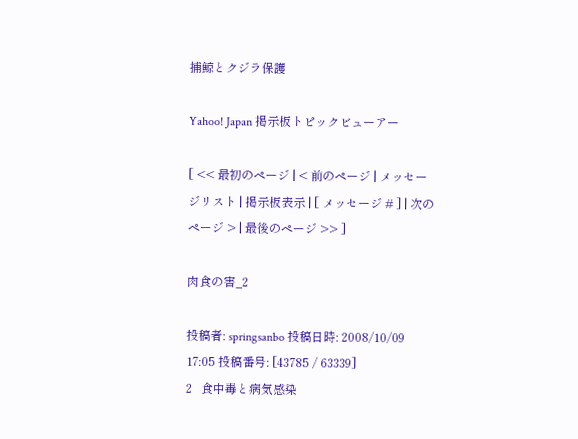捕鯨とクジラ保護

Yahoo! Japan 掲示板トピックビューアー

[ << 最初のページ | < 前のページ | メッセージリスト | 掲示板表示 | [ メッセージ # ] | 次のページ > | 最後のページ >> ]

肉食の害_2

投稿者: springsanbo 投稿日時: 2008/10/09 17:05 投稿番号: [43785 / 63339]
2   食中毒と病気感染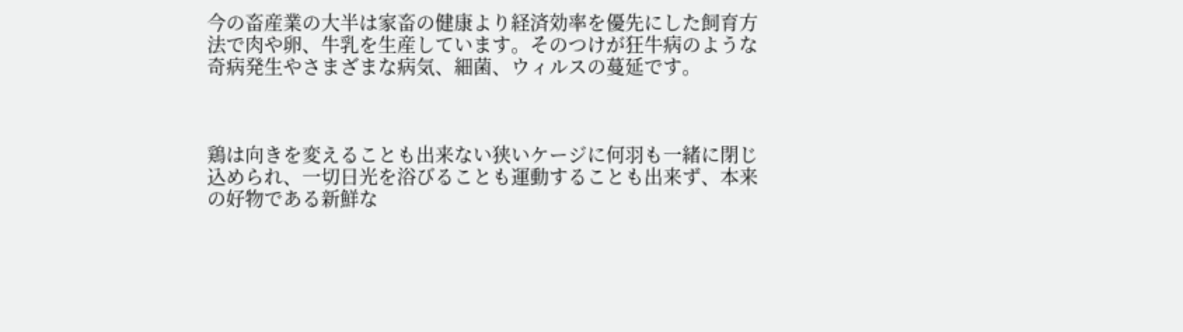今の畜産業の大半は家畜の健康より経済効率を優先にした飼育方法で肉や卵、牛乳を生産しています。そのつけが狂牛病のような奇病発生やさまざまな病気、細菌、ウィルスの蔓延です。



鶏は向きを変えることも出来ない狭いケージに何羽も一緒に閉じ込められ、一切日光を浴びることも運動することも出来ず、本来の好物である新鮮な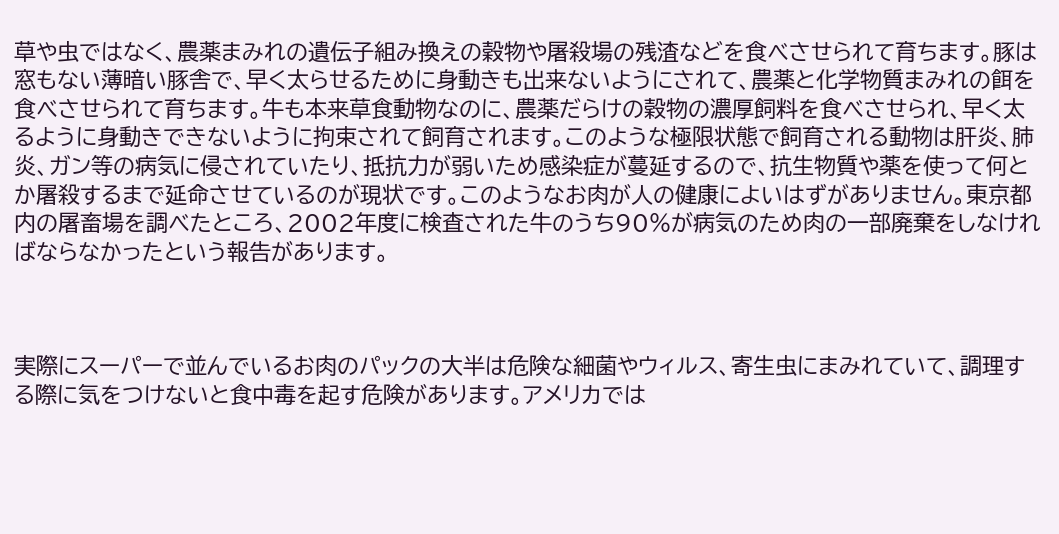草や虫ではなく、農薬まみれの遺伝子組み換えの穀物や屠殺場の残渣などを食べさせられて育ちます。豚は窓もない薄暗い豚舎で、早く太らせるために身動きも出来ないようにされて、農薬と化学物質まみれの餌を食べさせられて育ちます。牛も本来草食動物なのに、農薬だらけの穀物の濃厚飼料を食べさせられ、早く太るように身動きできないように拘束されて飼育されます。このような極限状態で飼育される動物は肝炎、肺炎、ガン等の病気に侵されていたり、抵抗力が弱いため感染症が蔓延するので、抗生物質や薬を使って何とか屠殺するまで延命させているのが現状です。このようなお肉が人の健康によいはずがありません。東京都内の屠畜場を調べたところ、2002年度に検査された牛のうち90%が病気のため肉の一部廃棄をしなければならなかったという報告があります。



実際にスーパーで並んでいるお肉のパックの大半は危険な細菌やウィルス、寄生虫にまみれていて、調理する際に気をつけないと食中毒を起す危険があります。アメリカでは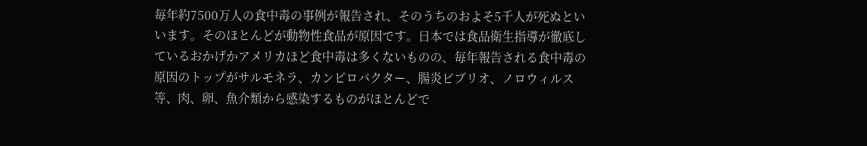毎年約7500万人の食中毒の事例が報告され、そのうちのおよそ5千人が死ぬといいます。そのほとんどが動物性食品が原因です。日本では食品衛生指導が徹底しているおかげかアメリカほど食中毒は多くないものの、毎年報告される食中毒の原因のトップがサルモネラ、カンピロバクター、腸炎ビブリオ、ノロウィルス等、肉、卵、魚介類から感染するものがほとんどで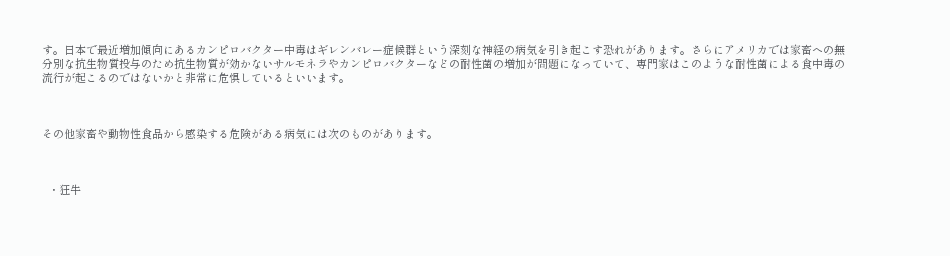す。日本で最近増加傾向にあるカンピロバクター中毒はギレンバレー症候群という深刻な神経の病気を引き起こす恐れがあります。さらにアメリカでは家畜への無分別な抗生物質投与のため抗生物質が効かないサルモネラやカンピロバクターなどの耐性菌の増加が問題になっていて、専門家はこのような耐性菌による食中毒の流行が起こるのではないかと非常に危惧しているといいます。



その他家畜や動物性食品から感染する危険がある病気には次のものがあります。



  ・狂牛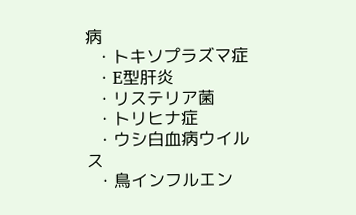病
  ・トキソプラズマ症
  ・E型肝炎
  ・リステリア菌
  ・トリヒナ症
  ・ウシ白血病ウイルス
  ・鳥インフルエン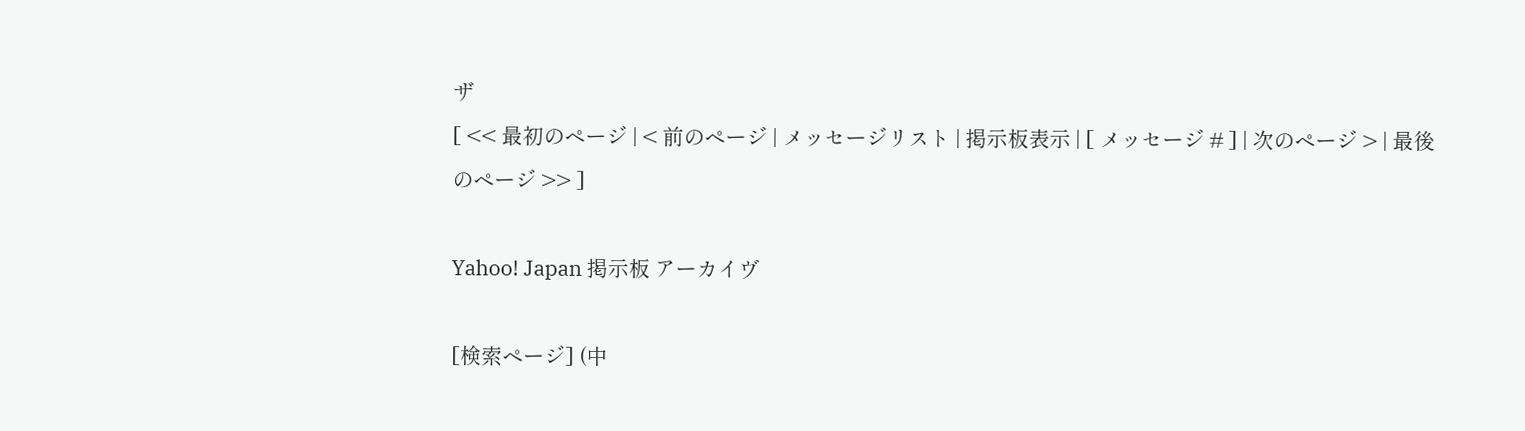ザ
[ << 最初のページ | < 前のページ | メッセージリスト | 掲示板表示 | [ メッセージ # ] | 次のページ > | 最後のページ >> ]

Yahoo! Japan 掲示板 アーカイヴ

[検索ページ] (中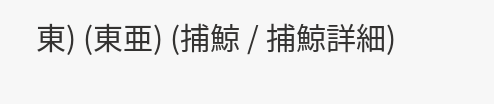東) (東亜) (捕鯨 / 捕鯨詳細)